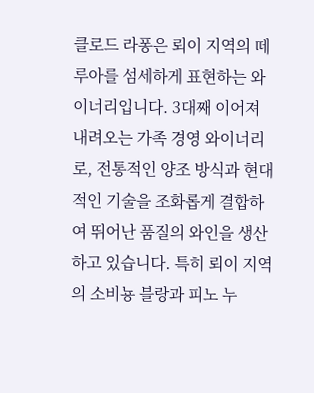클로드 라퐁은 뢰이 지역의 떼루아를 섬세하게 표현하는 와이너리입니다. 3대째 이어져 내려오는 가족 경영 와이너리로, 전통적인 양조 방식과 현대적인 기술을 조화롭게 결합하여 뛰어난 품질의 와인을 생산하고 있습니다. 특히 뢰이 지역의 소비뇽 블랑과 피노 누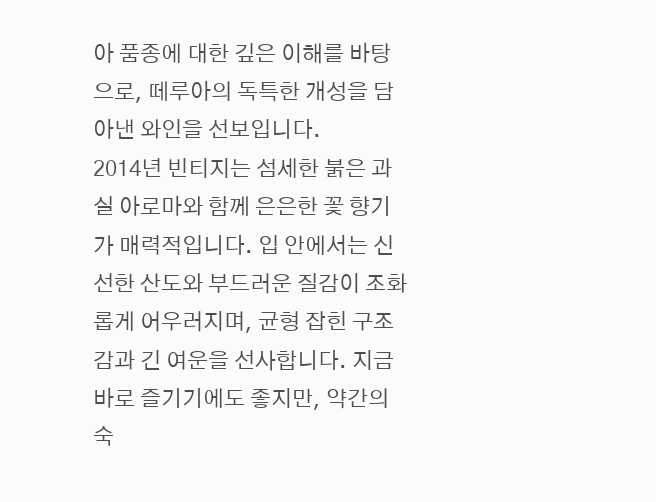아 품종에 대한 깊은 이해를 바탕으로, 떼루아의 독특한 개성을 담아낸 와인을 선보입니다.
2014년 빈티지는 섬세한 붉은 과실 아로마와 함께 은은한 꽃 향기가 매력적입니다. 입 안에서는 신선한 산도와 부드러운 질감이 조화롭게 어우러지며, 균형 잡힌 구조감과 긴 여운을 선사합니다. 지금 바로 즐기기에도 좋지만, 약간의 숙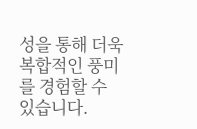성을 통해 더욱 복합적인 풍미를 경험할 수 있습니다.